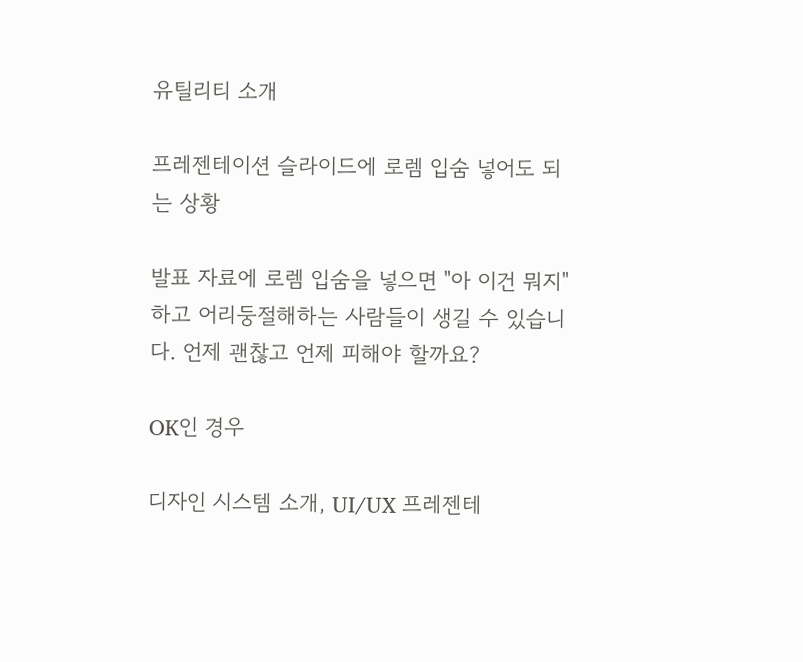유틸리티 소개

프레젠테이션 슬라이드에 로렘 입숨 넣어도 되는 상황

발표 자료에 로렘 입숨을 넣으면 "아 이건 뭐지" 하고 어리둥절해하는 사람들이 생길 수 있습니다. 언제 괜찮고 언제 피해야 할까요?

OK인 경우

디자인 시스템 소개, UI/UX 프레젠테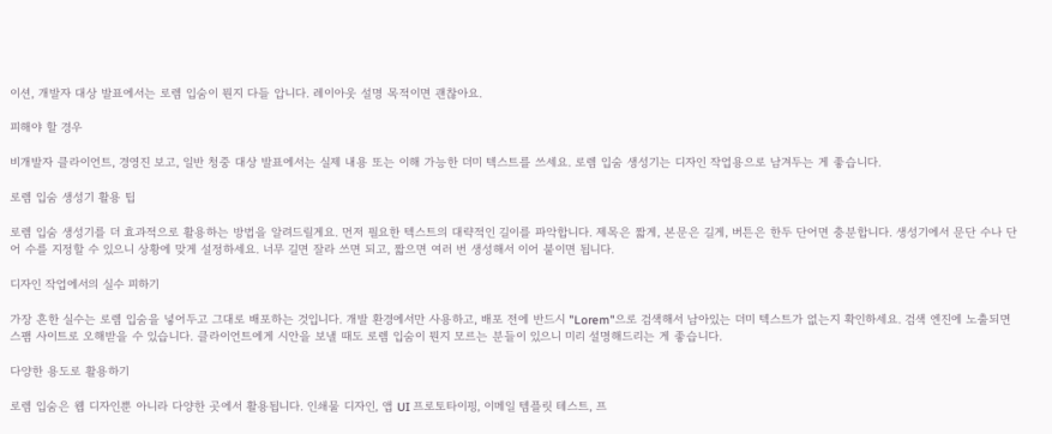이션, 개발자 대상 발표에서는 로렘 입숨이 뭔지 다들 압니다. 레이아웃 설명 목적이면 괜찮아요.

피해야 할 경우

비개발자 클라이언트, 경영진 보고, 일반 청중 대상 발표에서는 실제 내용 또는 이해 가능한 더미 텍스트를 쓰세요. 로렘 입숨 생성기는 디자인 작업용으로 남겨두는 게 좋습니다.

로렘 입숨 생성기 활용 팁

로렘 입숨 생성기를 더 효과적으로 활용하는 방법을 알려드릴게요. 먼저 필요한 텍스트의 대략적인 길이를 파악합니다. 제목은 짧게, 본문은 길게, 버튼은 한두 단어면 충분합니다. 생성기에서 문단 수나 단어 수를 지정할 수 있으니 상황에 맞게 설정하세요. 너무 길면 잘라 쓰면 되고, 짧으면 여러 번 생성해서 이어 붙이면 됩니다.

디자인 작업에서의 실수 피하기

가장 흔한 실수는 로렘 입숨을 넣어두고 그대로 배포하는 것입니다. 개발 환경에서만 사용하고, 배포 전에 반드시 "Lorem"으로 검색해서 남아있는 더미 텍스트가 없는지 확인하세요. 검색 엔진에 노출되면 스팸 사이트로 오해받을 수 있습니다. 클라이언트에게 시안을 보낼 때도 로렘 입숨이 뭔지 모르는 분들이 있으니 미리 설명해드리는 게 좋습니다.

다양한 용도로 활용하기

로렘 입숨은 웹 디자인뿐 아니라 다양한 곳에서 활용됩니다. 인쇄물 디자인, 앱 UI 프로토타이핑, 이메일 템플릿 테스트, 프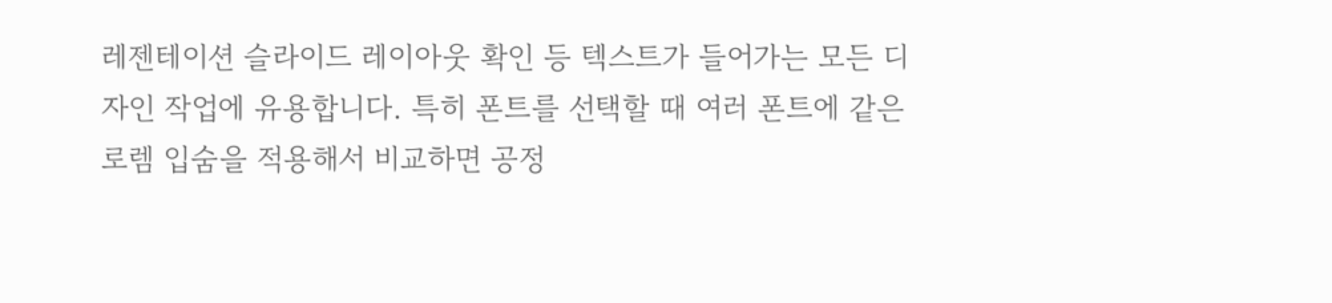레젠테이션 슬라이드 레이아웃 확인 등 텍스트가 들어가는 모든 디자인 작업에 유용합니다. 특히 폰트를 선택할 때 여러 폰트에 같은 로렘 입숨을 적용해서 비교하면 공정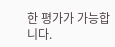한 평가가 가능합니다.